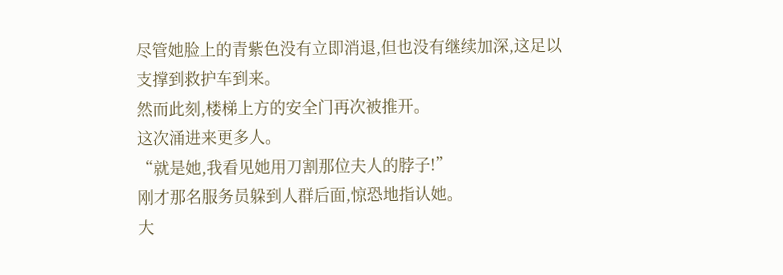尽管她脸上的青紫色没有立即消退,但也没有继续加深,这足以支撑到救护车到来。
然而此刻,楼梯上方的安全门再次被推开。
这次涌进来更多人。
“就是她,我看见她用刀割那位夫人的脖子!”
刚才那名服务员躲到人群后面,惊恐地指认她。
大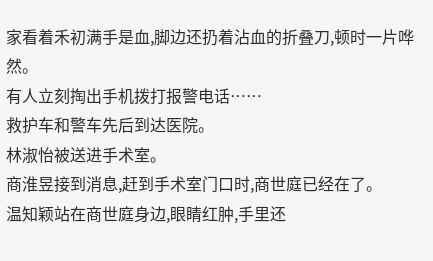家看着禾初满手是血,脚边还扔着沾血的折叠刀,顿时一片哗然。
有人立刻掏出手机拨打报警电话……
救护车和警车先后到达医院。
林淑怡被送进手术室。
商淮昱接到消息,赶到手术室门口时,商世庭已经在了。
温知颖站在商世庭身边,眼睛红肿,手里还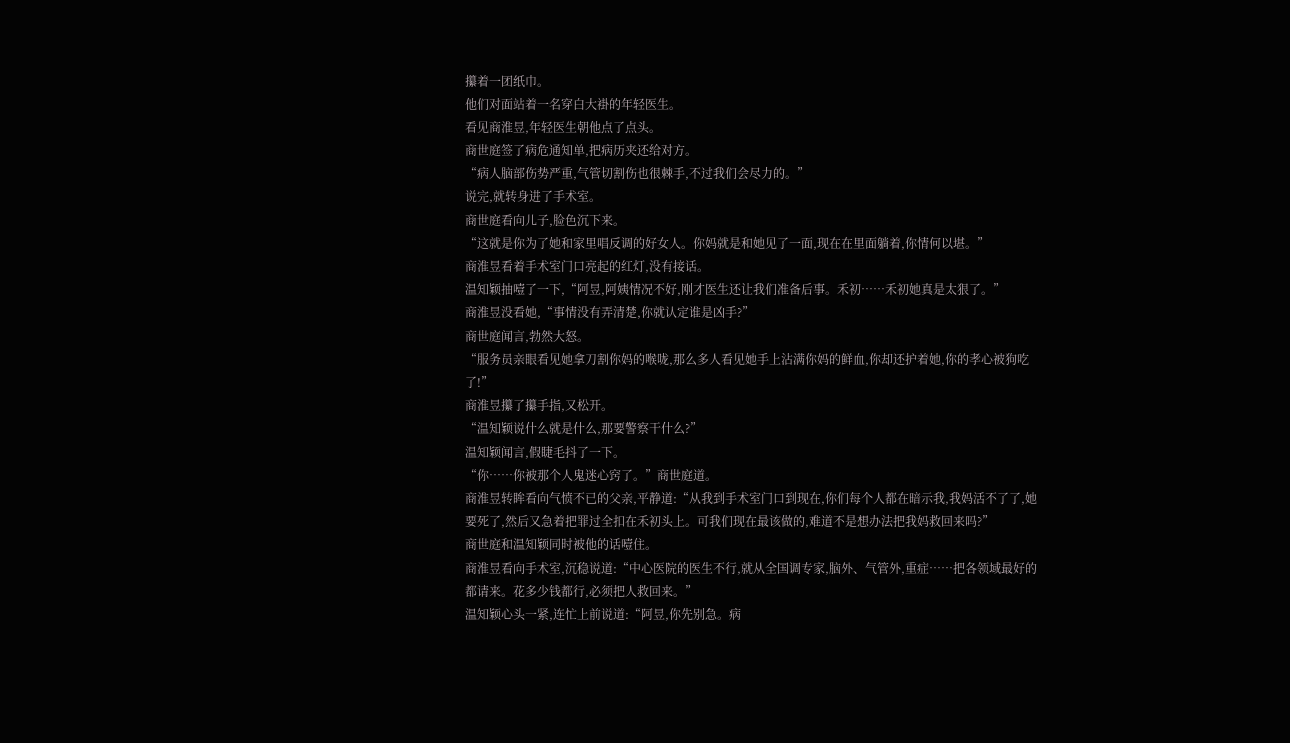攥着一团纸巾。
他们对面站着一名穿白大褂的年轻医生。
看见商淮昱,年轻医生朝他点了点头。
商世庭签了病危通知单,把病历夹还给对方。
“病人脑部伤势严重,气管切割伤也很棘手,不过我们会尽力的。”
说完,就转身进了手术室。
商世庭看向儿子,脸色沉下来。
“这就是你为了她和家里唱反调的好女人。你妈就是和她见了一面,现在在里面躺着,你情何以堪。”
商淮昱看着手术室门口亮起的红灯,没有接话。
温知颖抽噎了一下,“阿昱,阿姨情况不好,刚才医生还让我们准备后事。禾初……禾初她真是太狠了。”
商淮昱没看她,“事情没有弄清楚,你就认定谁是凶手?”
商世庭闻言,勃然大怒。
“服务员亲眼看见她拿刀割你妈的喉咙,那么多人看见她手上沾满你妈的鲜血,你却还护着她,你的孝心被狗吃了!”
商淮昱攥了攥手指,又松开。
“温知颖说什么就是什么,那要警察干什么?”
温知颖闻言,假睫毛抖了一下。
“你……你被那个人鬼迷心窍了。”商世庭道。
商淮昱转眸看向气愤不已的父亲,平静道:“从我到手术室门口到现在,你们每个人都在暗示我,我妈活不了了,她要死了,然后又急着把罪过全扣在禾初头上。可我们现在最该做的,难道不是想办法把我妈救回来吗?”
商世庭和温知颖同时被他的话噎住。
商淮昱看向手术室,沉稳说道:“中心医院的医生不行,就从全国调专家,脑外、气管外,重症……把各领域最好的都请来。花多少钱都行,必须把人救回来。”
温知颖心头一紧,连忙上前说道:“阿昱,你先别急。病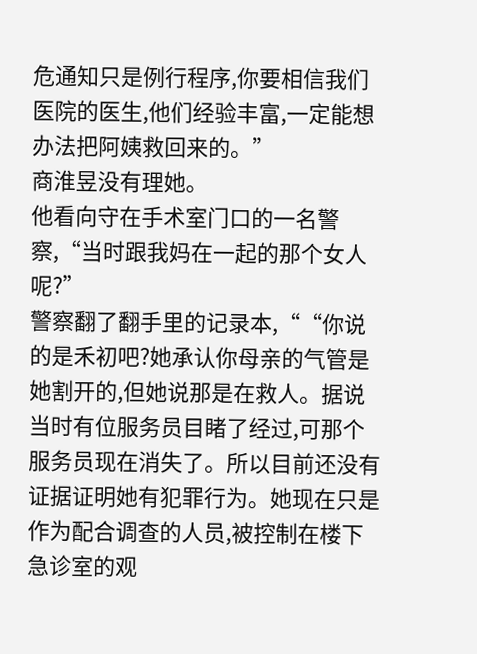危通知只是例行程序,你要相信我们医院的医生,他们经验丰富,一定能想办法把阿姨救回来的。”
商淮昱没有理她。
他看向守在手术室门口的一名警察,“当时跟我妈在一起的那个女人呢?”
警察翻了翻手里的记录本,““你说的是禾初吧?她承认你母亲的气管是她割开的,但她说那是在救人。据说当时有位服务员目睹了经过,可那个服务员现在消失了。所以目前还没有证据证明她有犯罪行为。她现在只是作为配合调查的人员,被控制在楼下急诊室的观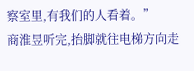察室里,有我们的人看着。”
商淮昱听完,抬脚就往电梯方向走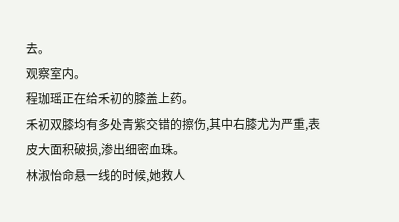去。
观察室内。
程珈瑶正在给禾初的膝盖上药。
禾初双膝均有多处青紫交错的擦伤,其中右膝尤为严重,表皮大面积破损,渗出细密血珠。
林淑怡命悬一线的时候,她救人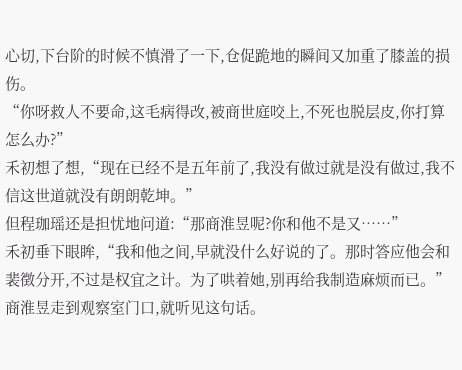心切,下台阶的时候不慎滑了一下,仓促跪地的瞬间又加重了膝盖的损伤。
“你呀救人不要命,这毛病得改,被商世庭咬上,不死也脱层皮,你打算怎么办?”
禾初想了想,“现在已经不是五年前了,我没有做过就是没有做过,我不信这世道就没有朗朗乾坤。”
但程珈瑶还是担忧地问道:“那商淮昱呢?你和他不是又……”
禾初垂下眼眸,“我和他之间,早就没什么好说的了。那时答应他会和裴徴分开,不过是权宜之计。为了哄着她,别再给我制造麻烦而已。”
商淮昱走到观察室门口,就听见这句话。